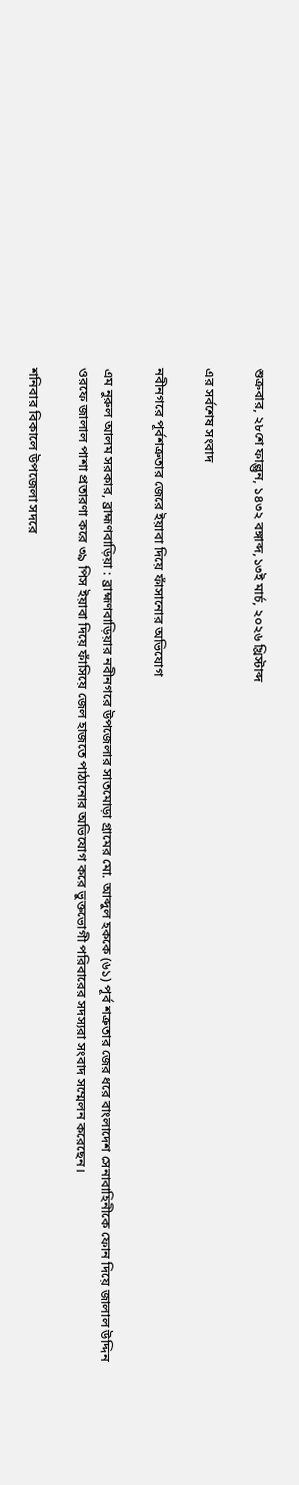শুক্রবার, ২৮শে ফাল্গুন, ১৪৩২ বঙ্গাব্দ,১৩ই মার্চ, ২০২৬ খ্রিস্টাব্দ

এর সর্বশেষ সংবাদ

নবীনগরে পূর্বশত্রুতার জেরে ইয়াবা দিয়ে ফাঁসানোর অভিযোগ

এম নুরুল আলম সরকার, ব্রাহ্মণবাড়িয়া : ব্রাহ্মণবাড়িয়ার নবীনগরে উপজেলার সাতমোড়া গ্রামের মো. আব্দুল হককে (৬১) পূর্ব শত্রুতার জের ধরে বাংলাদেশ সেনাবাহিনীকে ফোন দিয়ে জালাল উদ্দিন ওরফে জালাল পাশা প্রতারণা করে ৩৯ পিস ইয়াবা দিয়ে ফাঁসিয়ে জেল হাজতে পাঠানোর অভিযোগ করে ভুক্তভোগী পরিবারের সদস্যরা সংবাদ সম্মেলন করেছেন।

শনিবার বিকালে উপজেলা সদরে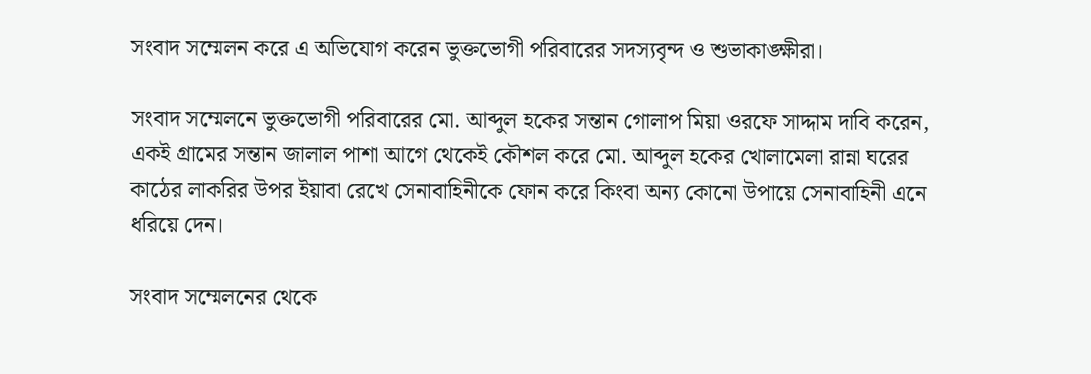সংবাদ সম্মেলন করে এ অভিযোগ করেন ভুক্তভোগী পরিবারের সদস্যবৃন্দ ও শুভাকাঙ্ক্ষীরা।

সংবাদ সম্মেলনে ভুক্তভোগী পরিবারের মো. আব্দুল হকের সন্তান গোলাপ মিয়া ওরফে সাদ্দাম দাবি করেন, একই গ্রামের সন্তান জালাল পাশা আগে থেকেই কৌশল করে মো. আব্দুল হকের খোলামেলা রান্না ঘরের কাঠের লাকরির উপর ইয়াবা রেখে সেনাবাহিনীকে ফোন করে কিংবা অন্য কোনো উপায়ে সেনাবাহিনী এনে ধরিয়ে দেন।

সংবাদ সম্মেলনের থেকে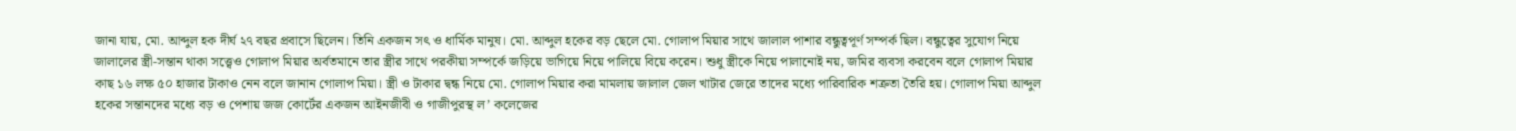জানা যায়, মো. আব্দুল হক দীর্ঘ ২৭ বছর প্রবাসে ছিলেন। তিনি একজন সৎ ও ধার্মিক মানুষ। মো. আব্দুল হকের বড় ছেলে মো. গোলাপ মিয়ার সাথে জালাল পাশার বন্ধুত্বপূর্ণ সম্পর্ক ছিল। বন্ধুত্বের সুযোগ নিয়ে জালালের স্ত্রী-সন্তান থাকা সত্ত্বেও গোলাপ মিয়ার অর্বতমানে তার স্ত্রীর সাথে পরকীয়া সম্পর্কে জড়িয়ে ভাগিয়ে নিয়ে পালিয়ে বিয়ে করেন। শুধু স্ত্রীকে নিয়ে পালানোই নয়, জমির ব্যবসা করবেন বলে গোলাপ মিয়ার কাছ ১৬ লক্ষ ৫০ হাজার টাকাও নেন বলে জানান গোলাপ মিয়া। স্ত্রী ও টাকার দ্বন্ধ নিয়ে মো. গোলাপ মিয়ার করা মামলায় জালাল জেল খাটার জেরে তাদের মধ্যে পারিবারিক শত্রুতা তৈরি হয়। গোলাপ মিয়া আব্দুল হকের সন্তানদের মধ্যে বড় ও পেশায় জজ কোর্টের একজন আইনজীবী ও গাজীপুরস্থ ল’ কলেজের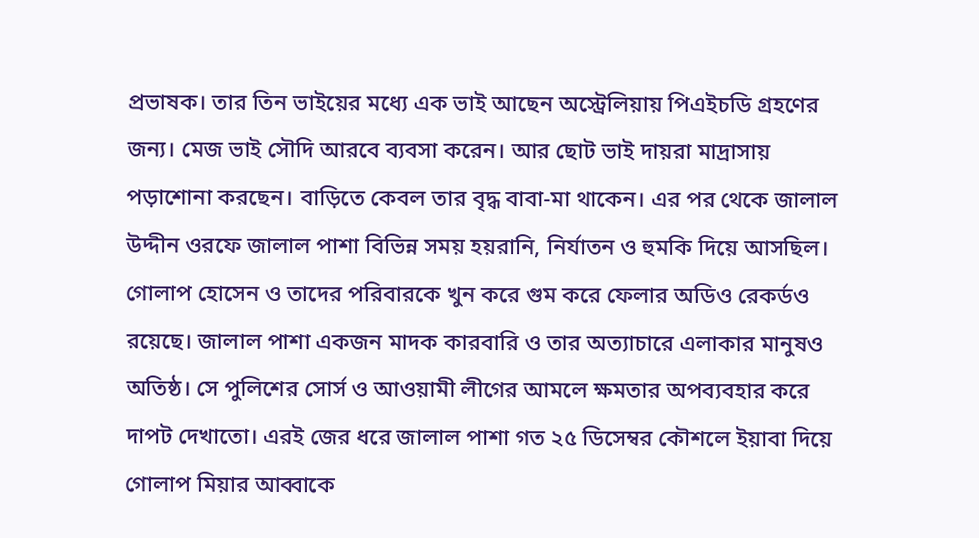প্রভাষক। তার তিন ভাইয়ের মধ্যে এক ভাই আছেন অস্ট্রেলিয়ায় পিএইচডি গ্রহণের জন্য। মেজ ভাই সৌদি আরবে ব্যবসা করেন। আর ছোট ভাই দায়রা মাদ্রাসায় পড়াশোনা করছেন। বাড়িতে কেবল তার বৃদ্ধ বাবা-মা থাকেন। এর পর থেকে জালাল উদ্দীন ওরফে জালাল পাশা বিভিন্ন সময় হয়রানি, নির্যাতন ও হুমকি দিয়ে আসছিল। গোলাপ হোসেন ও তাদের পরিবারকে খুন করে গুম করে ফেলার অডিও রেকর্ডও রয়েছে। জালাল পাশা একজন মাদক কারবারি ও তার অত্যাচারে এলাকার মানুষও অতিষ্ঠ। সে পুলিশের সোর্স ও আওয়ামী লীগের আমলে ক্ষমতার অপব্যবহার করে দাপট দেখাতো। এরই জের ধরে জালাল পাশা গত ২৫ ডিসেম্বর কৌশলে ইয়াবা দিয়ে গোলাপ মিয়ার আব্বাকে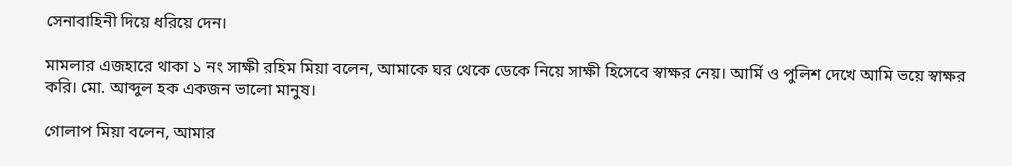সেনাবাহিনী দিয়ে ধরিয়ে দেন।

মামলার এজহারে থাকা ১ নং সাক্ষী রহিম মিয়া বলেন, আমাকে ঘর থেকে ডেকে নিয়ে সাক্ষী হিসেবে স্বাক্ষর নেয়। আর্মি ও পুলিশ দেখে আমি ভয়ে স্বাক্ষর করি। মো. আব্দুল হক একজন ভালো মানুষ।

গোলাপ মিয়া বলেন, আমার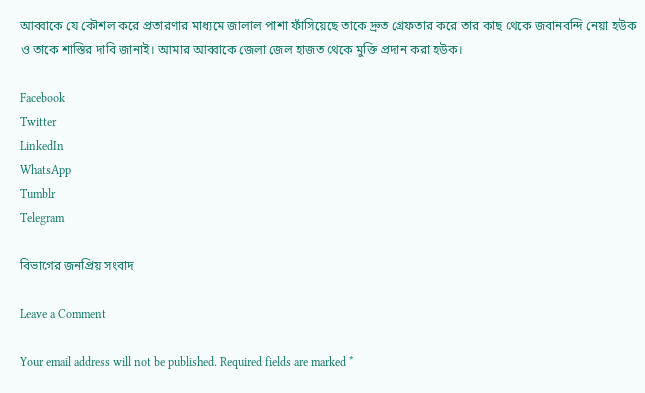আব্বাকে যে কৌশল করে প্রতারণার মাধ্যমে জালাল পাশা ফাঁসিয়েছে তাকে দ্রুত গ্রেফতার করে তার কাছ থেকে জবানবন্দি নেয়া হউক ও তাকে শাস্তির দাবি জানাই। আমার আব্বাকে জেলা জেল হাজত থেকে মুক্তি প্রদান করা হউক।

Facebook
Twitter
LinkedIn
WhatsApp
Tumblr
Telegram

বিভাগের জনপ্রিয় সংবাদ

Leave a Comment

Your email address will not be published. Required fields are marked *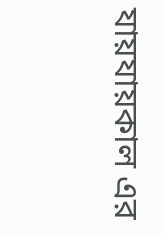যায়যায়কাল এর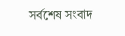সর্বশেষ সংবাদ